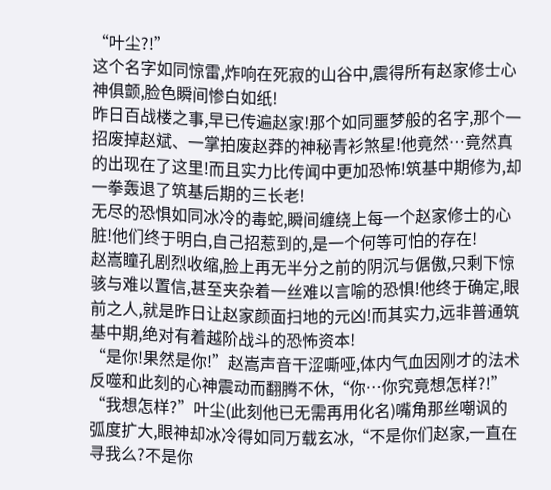“叶尘?!”
这个名字如同惊雷,炸响在死寂的山谷中,震得所有赵家修士心神俱颤,脸色瞬间惨白如纸!
昨日百战楼之事,早已传遍赵家!那个如同噩梦般的名字,那个一招废掉赵斌、一掌拍废赵莽的神秘青衫煞星!他竟然…竟然真的出现在了这里!而且实力比传闻中更加恐怖!筑基中期修为,却一拳轰退了筑基后期的三长老!
无尽的恐惧如同冰冷的毒蛇,瞬间缠绕上每一个赵家修士的心脏!他们终于明白,自己招惹到的,是一个何等可怕的存在!
赵嵩瞳孔剧烈收缩,脸上再无半分之前的阴沉与倨傲,只剩下惊骇与难以置信,甚至夹杂着一丝难以言喻的恐惧!他终于确定,眼前之人,就是昨日让赵家颜面扫地的元凶!而其实力,远非普通筑基中期,绝对有着越阶战斗的恐怖资本!
“是你!果然是你!”赵嵩声音干涩嘶哑,体内气血因刚才的法术反噬和此刻的心神震动而翻腾不休,“你…你究竟想怎样?!”
“我想怎样?”叶尘(此刻他已无需再用化名)嘴角那丝嘲讽的弧度扩大,眼神却冰冷得如同万载玄冰,“不是你们赵家,一直在寻我么?不是你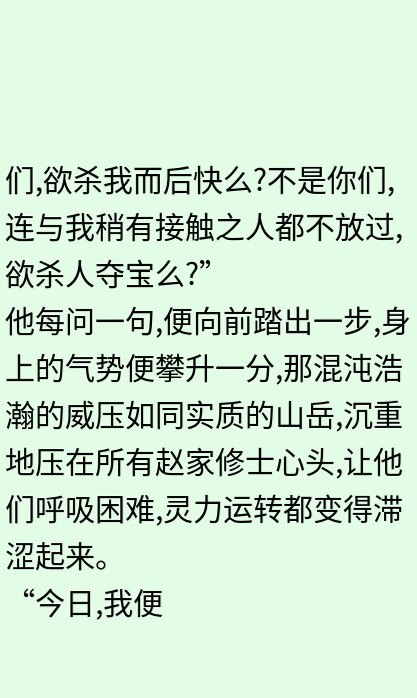们,欲杀我而后快么?不是你们,连与我稍有接触之人都不放过,欲杀人夺宝么?”
他每问一句,便向前踏出一步,身上的气势便攀升一分,那混沌浩瀚的威压如同实质的山岳,沉重地压在所有赵家修士心头,让他们呼吸困难,灵力运转都变得滞涩起来。
“今日,我便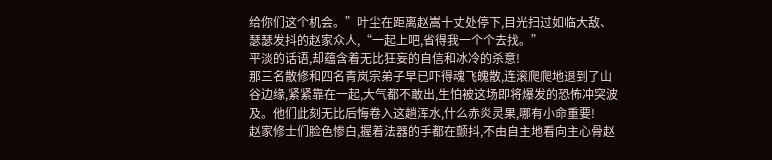给你们这个机会。”叶尘在距离赵嵩十丈处停下,目光扫过如临大敌、瑟瑟发抖的赵家众人,“一起上吧,省得我一个个去找。”
平淡的话语,却蕴含着无比狂妄的自信和冰冷的杀意!
那三名散修和四名青岚宗弟子早已吓得魂飞魄散,连滚爬爬地退到了山谷边缘,紧紧靠在一起,大气都不敢出,生怕被这场即将爆发的恐怖冲突波及。他们此刻无比后悔卷入这趟浑水,什么赤炎灵果,哪有小命重要!
赵家修士们脸色惨白,握着法器的手都在颤抖,不由自主地看向主心骨赵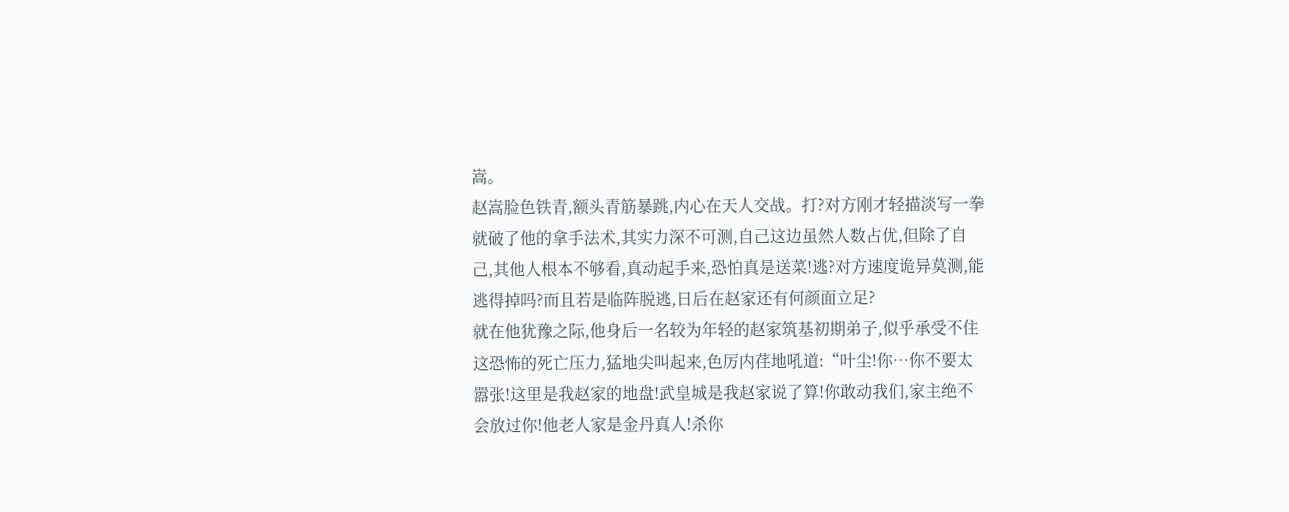嵩。
赵嵩脸色铁青,额头青筋暴跳,内心在天人交战。打?对方刚才轻描淡写一拳就破了他的拿手法术,其实力深不可测,自己这边虽然人数占优,但除了自己,其他人根本不够看,真动起手来,恐怕真是送菜!逃?对方速度诡异莫测,能逃得掉吗?而且若是临阵脱逃,日后在赵家还有何颜面立足?
就在他犹豫之际,他身后一名较为年轻的赵家筑基初期弟子,似乎承受不住这恐怖的死亡压力,猛地尖叫起来,色厉内荏地吼道:“叶尘!你…你不要太嚣张!这里是我赵家的地盘!武皇城是我赵家说了算!你敢动我们,家主绝不会放过你!他老人家是金丹真人!杀你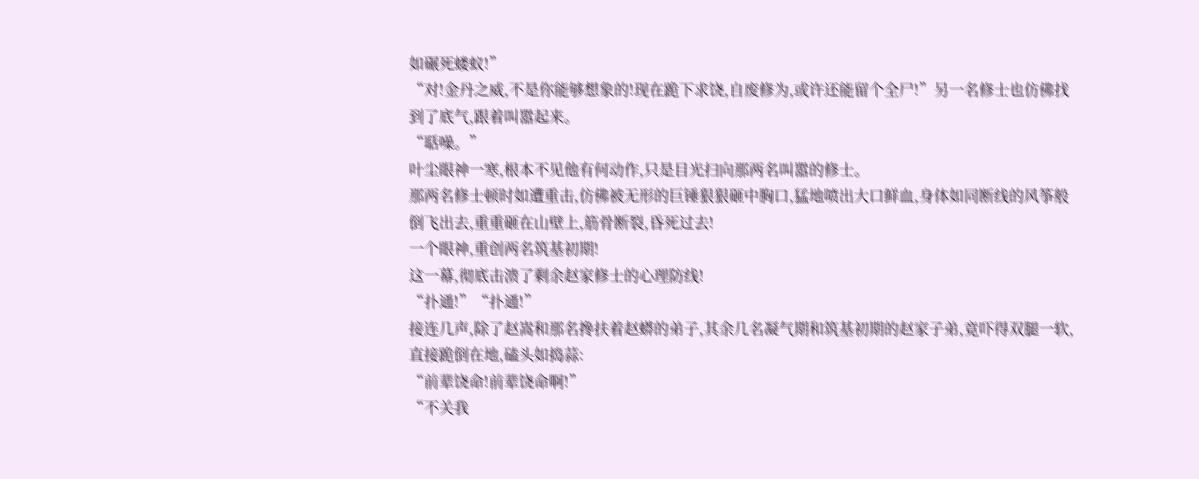如碾死蝼蚁!”
“对!金丹之威,不是你能够想象的!现在跪下求饶,自废修为,或许还能留个全尸!”另一名修士也仿佛找到了底气,跟着叫嚣起来。
“聒噪。”
叶尘眼神一寒,根本不见他有何动作,只是目光扫向那两名叫嚣的修士。
那两名修士顿时如遭重击,仿佛被无形的巨锤狠狠砸中胸口,猛地喷出大口鲜血,身体如同断线的风筝般倒飞出去,重重砸在山壁上,筋骨断裂,昏死过去!
一个眼神,重创两名筑基初期!
这一幕,彻底击溃了剩余赵家修士的心理防线!
“扑通!”“扑通!”
接连几声,除了赵嵩和那名搀扶着赵蟒的弟子,其余几名凝气期和筑基初期的赵家子弟,竟吓得双腿一软,直接跪倒在地,磕头如捣蒜:
“前辈饶命!前辈饶命啊!”
“不关我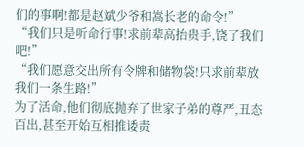们的事啊!都是赵斌少爷和嵩长老的命令!”
“我们只是听命行事!求前辈高抬贵手,饶了我们吧!”
“我们愿意交出所有令牌和储物袋!只求前辈放我们一条生路!”
为了活命,他们彻底抛弃了世家子弟的尊严,丑态百出,甚至开始互相推诿责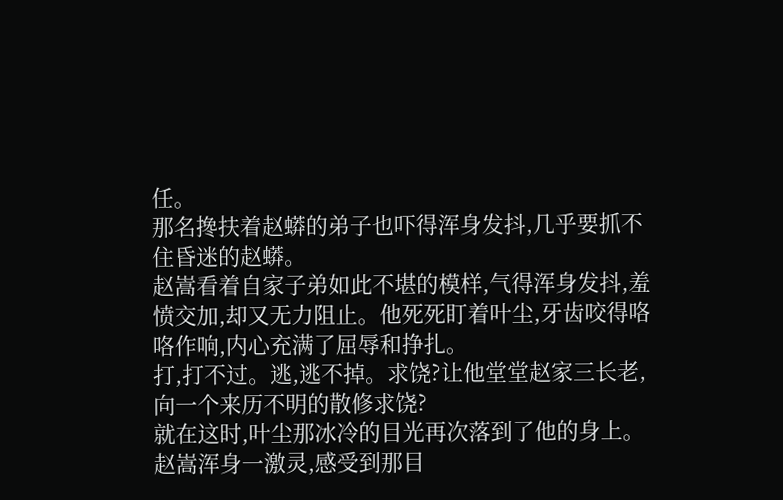任。
那名搀扶着赵蟒的弟子也吓得浑身发抖,几乎要抓不住昏迷的赵蟒。
赵嵩看着自家子弟如此不堪的模样,气得浑身发抖,羞愤交加,却又无力阻止。他死死盯着叶尘,牙齿咬得咯咯作响,内心充满了屈辱和挣扎。
打,打不过。逃,逃不掉。求饶?让他堂堂赵家三长老,向一个来历不明的散修求饶?
就在这时,叶尘那冰冷的目光再次落到了他的身上。
赵嵩浑身一激灵,感受到那目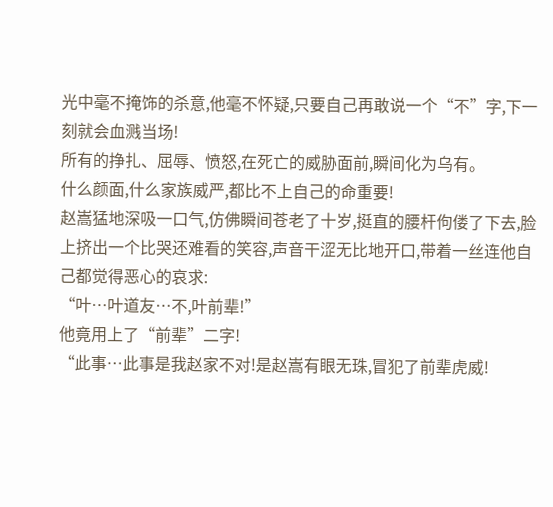光中毫不掩饰的杀意,他毫不怀疑,只要自己再敢说一个“不”字,下一刻就会血溅当场!
所有的挣扎、屈辱、愤怒,在死亡的威胁面前,瞬间化为乌有。
什么颜面,什么家族威严,都比不上自己的命重要!
赵嵩猛地深吸一口气,仿佛瞬间苍老了十岁,挺直的腰杆佝偻了下去,脸上挤出一个比哭还难看的笑容,声音干涩无比地开口,带着一丝连他自己都觉得恶心的哀求:
“叶…叶道友…不,叶前辈!”
他竟用上了“前辈”二字!
“此事…此事是我赵家不对!是赵嵩有眼无珠,冒犯了前辈虎威!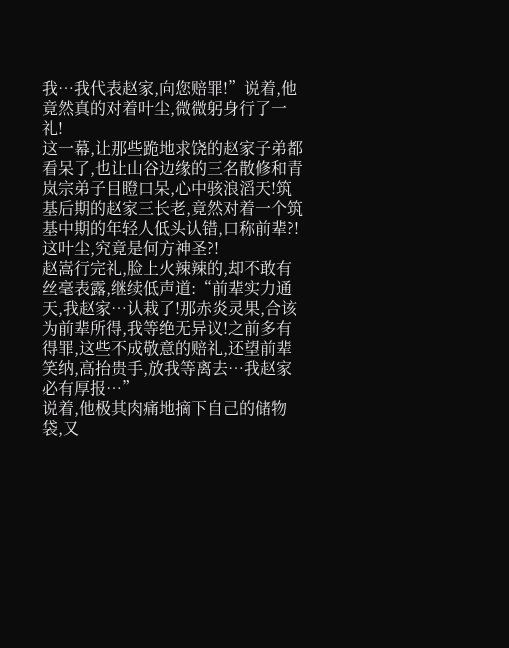我…我代表赵家,向您赔罪!”说着,他竟然真的对着叶尘,微微躬身行了一礼!
这一幕,让那些跪地求饶的赵家子弟都看呆了,也让山谷边缘的三名散修和青岚宗弟子目瞪口呆,心中骇浪滔天!筑基后期的赵家三长老,竟然对着一个筑基中期的年轻人低头认错,口称前辈?!这叶尘,究竟是何方神圣?!
赵嵩行完礼,脸上火辣辣的,却不敢有丝毫表露,继续低声道:“前辈实力通天,我赵家…认栽了!那赤炎灵果,合该为前辈所得,我等绝无异议!之前多有得罪,这些不成敬意的赔礼,还望前辈笑纳,高抬贵手,放我等离去…我赵家必有厚报…”
说着,他极其肉痛地摘下自己的储物袋,又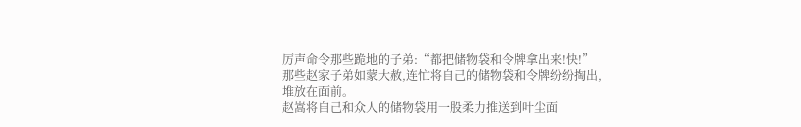厉声命令那些跪地的子弟:“都把储物袋和令牌拿出来!快!”
那些赵家子弟如蒙大赦,连忙将自己的储物袋和令牌纷纷掏出,堆放在面前。
赵嵩将自己和众人的储物袋用一股柔力推送到叶尘面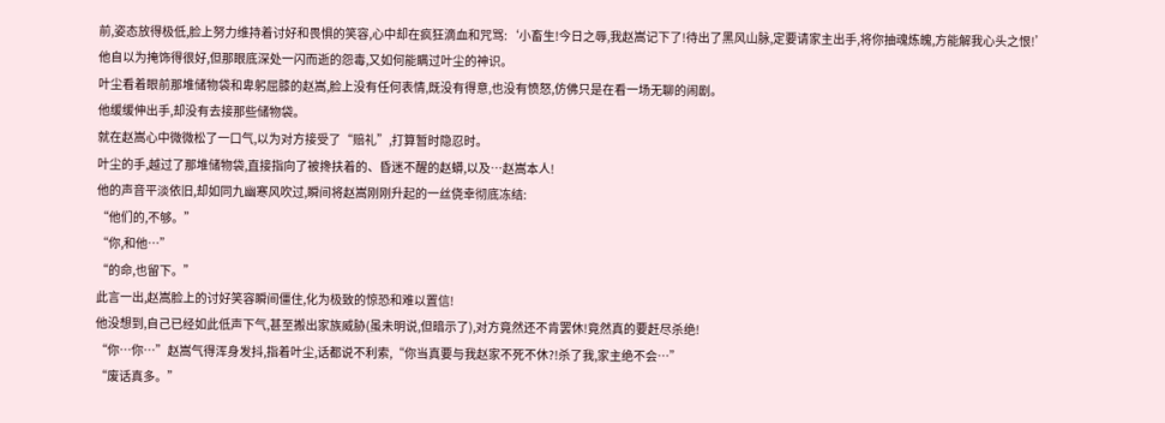前,姿态放得极低,脸上努力维持着讨好和畏惧的笑容,心中却在疯狂滴血和咒骂:‘小畜生!今日之辱,我赵嵩记下了!待出了黑风山脉,定要请家主出手,将你抽魂炼魄,方能解我心头之恨!’
他自以为掩饰得很好,但那眼底深处一闪而逝的怨毒,又如何能瞒过叶尘的神识。
叶尘看着眼前那堆储物袋和卑躬屈膝的赵嵩,脸上没有任何表情,既没有得意,也没有愤怒,仿佛只是在看一场无聊的闹剧。
他缓缓伸出手,却没有去接那些储物袋。
就在赵嵩心中微微松了一口气,以为对方接受了“赔礼”,打算暂时隐忍时。
叶尘的手,越过了那堆储物袋,直接指向了被搀扶着的、昏迷不醒的赵蟒,以及…赵嵩本人!
他的声音平淡依旧,却如同九幽寒风吹过,瞬间将赵嵩刚刚升起的一丝侥幸彻底冻结:
“他们的,不够。”
“你,和他…”
“的命,也留下。”
此言一出,赵嵩脸上的讨好笑容瞬间僵住,化为极致的惊恐和难以置信!
他没想到,自己已经如此低声下气,甚至搬出家族威胁(虽未明说,但暗示了),对方竟然还不肯罢休!竟然真的要赶尽杀绝!
“你…你…”赵嵩气得浑身发抖,指着叶尘,话都说不利索,“你当真要与我赵家不死不休?!杀了我,家主绝不会…”
“废话真多。”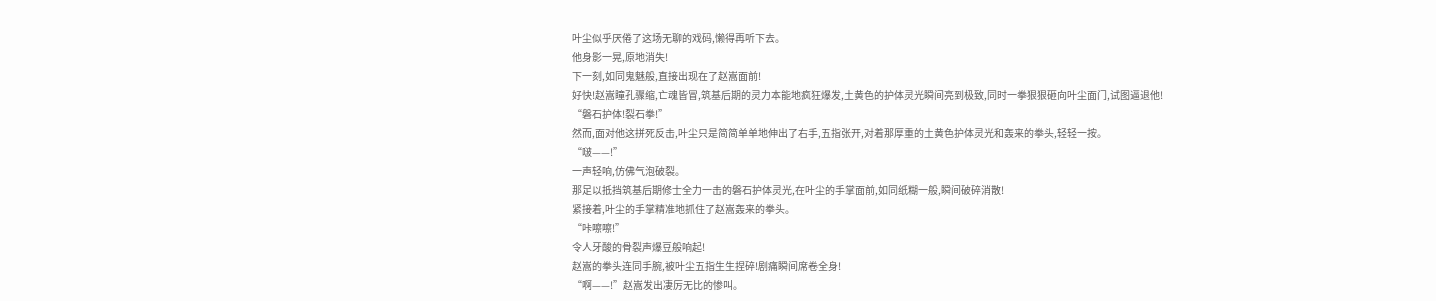叶尘似乎厌倦了这场无聊的戏码,懒得再听下去。
他身影一晃,原地消失!
下一刻,如同鬼魅般,直接出现在了赵嵩面前!
好快!赵嵩瞳孔骤缩,亡魂皆冒,筑基后期的灵力本能地疯狂爆发,土黄色的护体灵光瞬间亮到极致,同时一拳狠狠砸向叶尘面门,试图逼退他!
“磐石护体!裂石拳!”
然而,面对他这拼死反击,叶尘只是简简单单地伸出了右手,五指张开,对着那厚重的土黄色护体灵光和轰来的拳头,轻轻一按。
“啵——!”
一声轻响,仿佛气泡破裂。
那足以抵挡筑基后期修士全力一击的磐石护体灵光,在叶尘的手掌面前,如同纸糊一般,瞬间破碎消散!
紧接着,叶尘的手掌精准地抓住了赵嵩轰来的拳头。
“咔嚓嚓!”
令人牙酸的骨裂声爆豆般响起!
赵嵩的拳头连同手腕,被叶尘五指生生捏碎!剧痛瞬间席卷全身!
“啊——!”赵嵩发出凄厉无比的惨叫。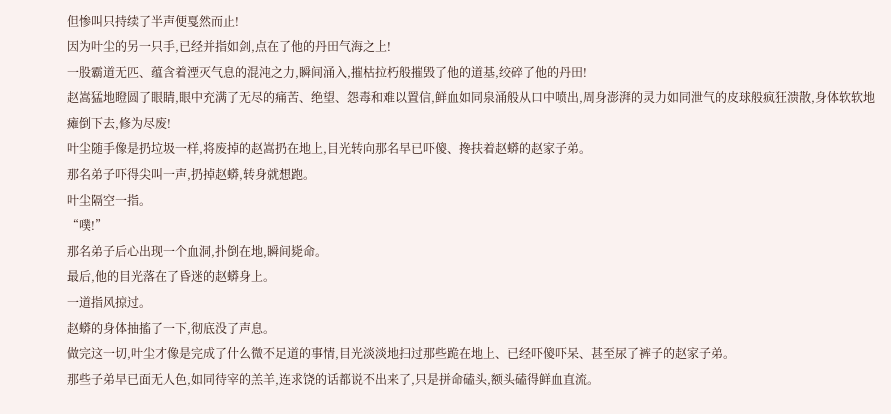但惨叫只持续了半声便戛然而止!
因为叶尘的另一只手,已经并指如剑,点在了他的丹田气海之上!
一股霸道无匹、蕴含着湮灭气息的混沌之力,瞬间涌入,摧枯拉朽般摧毁了他的道基,绞碎了他的丹田!
赵嵩猛地瞪圆了眼睛,眼中充满了无尽的痛苦、绝望、怨毒和难以置信,鲜血如同泉涌般从口中喷出,周身澎湃的灵力如同泄气的皮球般疯狂溃散,身体软软地瘫倒下去,修为尽废!
叶尘随手像是扔垃圾一样,将废掉的赵嵩扔在地上,目光转向那名早已吓傻、搀扶着赵蟒的赵家子弟。
那名弟子吓得尖叫一声,扔掉赵蟒,转身就想跑。
叶尘隔空一指。
“噗!”
那名弟子后心出现一个血洞,扑倒在地,瞬间毙命。
最后,他的目光落在了昏迷的赵蟒身上。
一道指风掠过。
赵蟒的身体抽搐了一下,彻底没了声息。
做完这一切,叶尘才像是完成了什么微不足道的事情,目光淡淡地扫过那些跪在地上、已经吓傻吓呆、甚至尿了裤子的赵家子弟。
那些子弟早已面无人色,如同待宰的羔羊,连求饶的话都说不出来了,只是拼命磕头,额头磕得鲜血直流。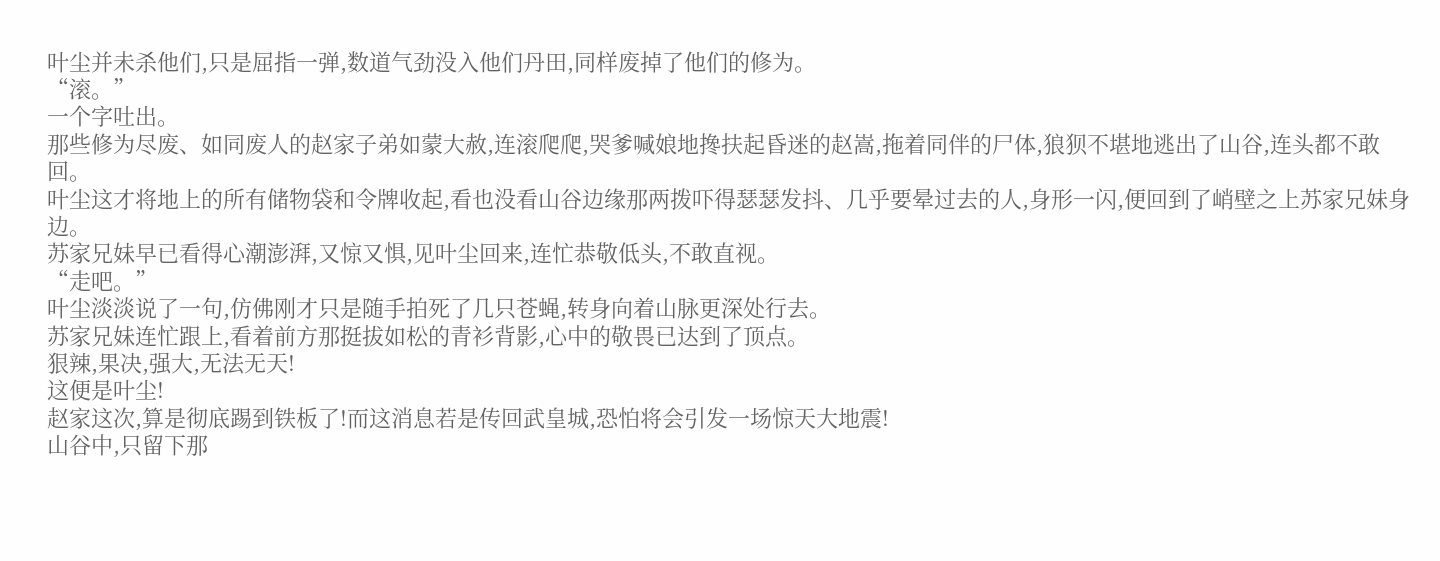叶尘并未杀他们,只是屈指一弹,数道气劲没入他们丹田,同样废掉了他们的修为。
“滚。”
一个字吐出。
那些修为尽废、如同废人的赵家子弟如蒙大赦,连滚爬爬,哭爹喊娘地搀扶起昏迷的赵嵩,拖着同伴的尸体,狼狈不堪地逃出了山谷,连头都不敢回。
叶尘这才将地上的所有储物袋和令牌收起,看也没看山谷边缘那两拨吓得瑟瑟发抖、几乎要晕过去的人,身形一闪,便回到了峭壁之上苏家兄妹身边。
苏家兄妹早已看得心潮澎湃,又惊又惧,见叶尘回来,连忙恭敬低头,不敢直视。
“走吧。”
叶尘淡淡说了一句,仿佛刚才只是随手拍死了几只苍蝇,转身向着山脉更深处行去。
苏家兄妹连忙跟上,看着前方那挺拔如松的青衫背影,心中的敬畏已达到了顶点。
狠辣,果决,强大,无法无天!
这便是叶尘!
赵家这次,算是彻底踢到铁板了!而这消息若是传回武皇城,恐怕将会引发一场惊天大地震!
山谷中,只留下那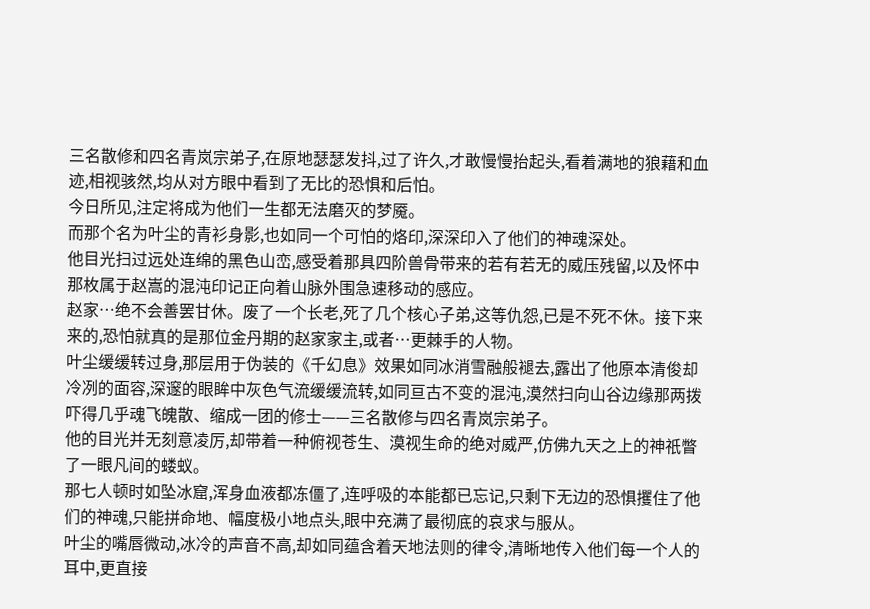三名散修和四名青岚宗弟子,在原地瑟瑟发抖,过了许久,才敢慢慢抬起头,看着满地的狼藉和血迹,相视骇然,均从对方眼中看到了无比的恐惧和后怕。
今日所见,注定将成为他们一生都无法磨灭的梦魇。
而那个名为叶尘的青衫身影,也如同一个可怕的烙印,深深印入了他们的神魂深处。
他目光扫过远处连绵的黑色山峦,感受着那具四阶兽骨带来的若有若无的威压残留,以及怀中那枚属于赵嵩的混沌印记正向着山脉外围急速移动的感应。
赵家…绝不会善罢甘休。废了一个长老,死了几个核心子弟,这等仇怨,已是不死不休。接下来来的,恐怕就真的是那位金丹期的赵家家主,或者…更棘手的人物。
叶尘缓缓转过身,那层用于伪装的《千幻息》效果如同冰消雪融般褪去,露出了他原本清俊却冷冽的面容,深邃的眼眸中灰色气流缓缓流转,如同亘古不变的混沌,漠然扫向山谷边缘那两拨吓得几乎魂飞魄散、缩成一团的修士——三名散修与四名青岚宗弟子。
他的目光并无刻意凌厉,却带着一种俯视苍生、漠视生命的绝对威严,仿佛九天之上的神祇瞥了一眼凡间的蝼蚁。
那七人顿时如坠冰窟,浑身血液都冻僵了,连呼吸的本能都已忘记,只剩下无边的恐惧攫住了他们的神魂,只能拼命地、幅度极小地点头,眼中充满了最彻底的哀求与服从。
叶尘的嘴唇微动,冰冷的声音不高,却如同蕴含着天地法则的律令,清晰地传入他们每一个人的耳中,更直接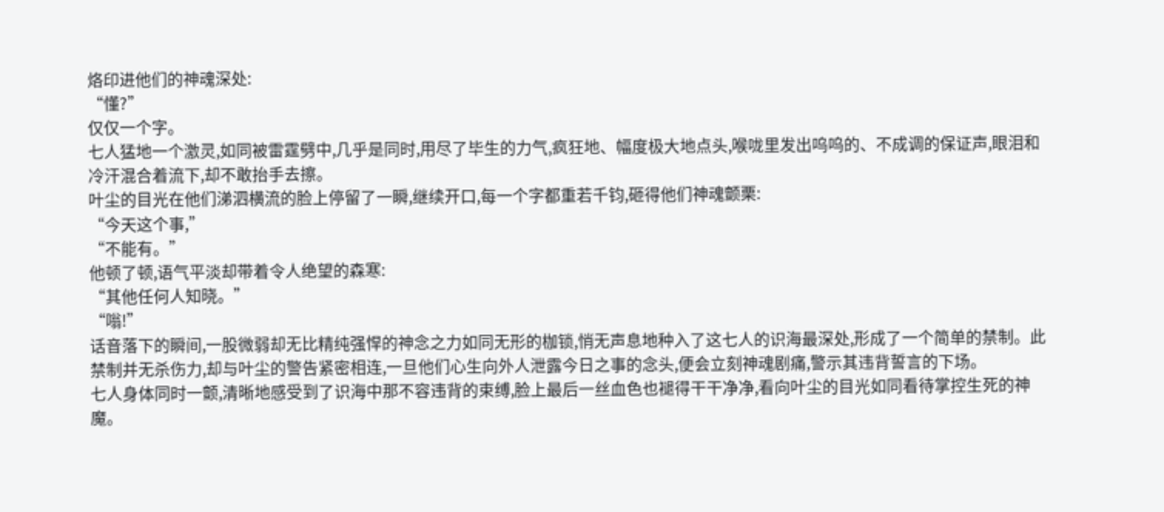烙印进他们的神魂深处:
“懂?”
仅仅一个字。
七人猛地一个激灵,如同被雷霆劈中,几乎是同时,用尽了毕生的力气,疯狂地、幅度极大地点头,喉咙里发出呜呜的、不成调的保证声,眼泪和冷汗混合着流下,却不敢抬手去擦。
叶尘的目光在他们涕泗横流的脸上停留了一瞬,继续开口,每一个字都重若千钧,砸得他们神魂颤栗:
“今天这个事,”
“不能有。”
他顿了顿,语气平淡却带着令人绝望的森寒:
“其他任何人知晓。”
“嗡!”
话音落下的瞬间,一股微弱却无比精纯强悍的神念之力如同无形的枷锁,悄无声息地种入了这七人的识海最深处,形成了一个简单的禁制。此禁制并无杀伤力,却与叶尘的警告紧密相连,一旦他们心生向外人泄露今日之事的念头,便会立刻神魂剧痛,警示其违背誓言的下场。
七人身体同时一颤,清晰地感受到了识海中那不容违背的束缚,脸上最后一丝血色也褪得干干净净,看向叶尘的目光如同看待掌控生死的神魔。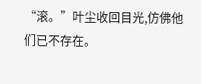“滚。”叶尘收回目光,仿佛他们已不存在。